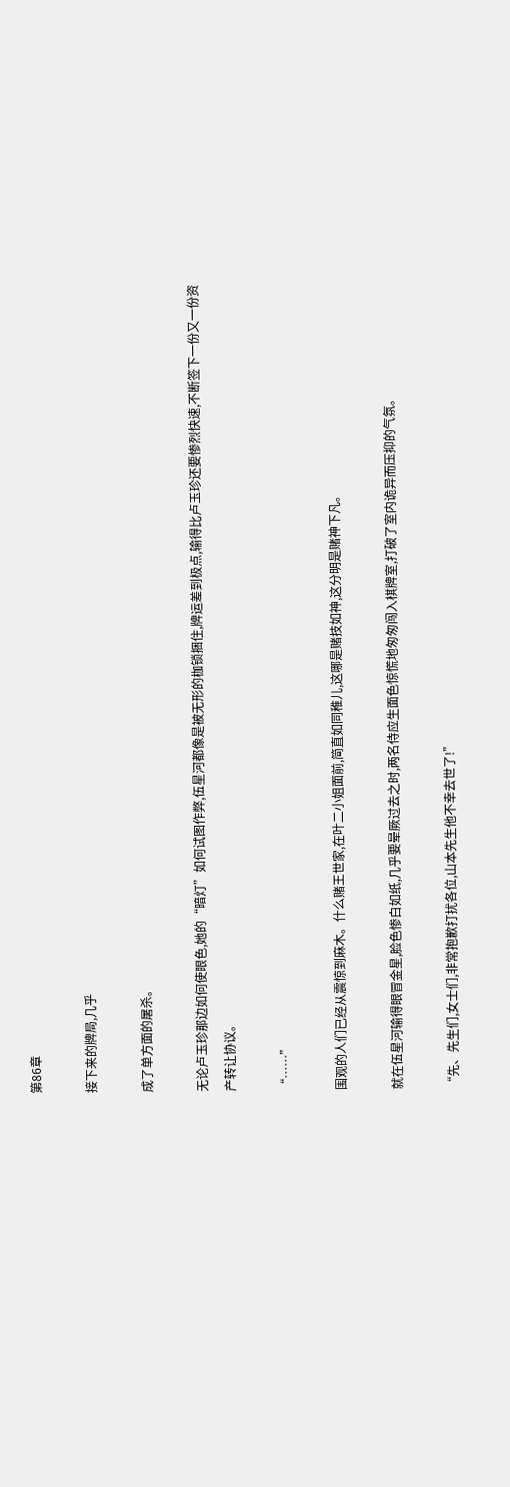第86章

接下来的牌局,几乎

成了单方面的屠杀。

无论卢玉珍那边如何使眼色,她的“暗灯”如何试图作弊,伍星河都像是被无形的枷锁捆住,牌运差到极点,输得比卢玉珍还要惨烈快速,不断签下一份又一份资产转让协议。

“……”

围观的人们已经从震惊到麻木。什么赌王世家,在叶二小姐面前,简直如同稚儿,这哪是赌技如神,这分明是赌神下凡。

就在伍星河输得眼冒金星,脸色惨白如纸,几乎要晕厥过去之时,两名侍应生面色惊慌地匆匆闯入棋牌室,打破了室内诡异而压抑的气氛。

“先、先生们,女士们,非常抱歉打扰各位,山本先生他不幸去世了!”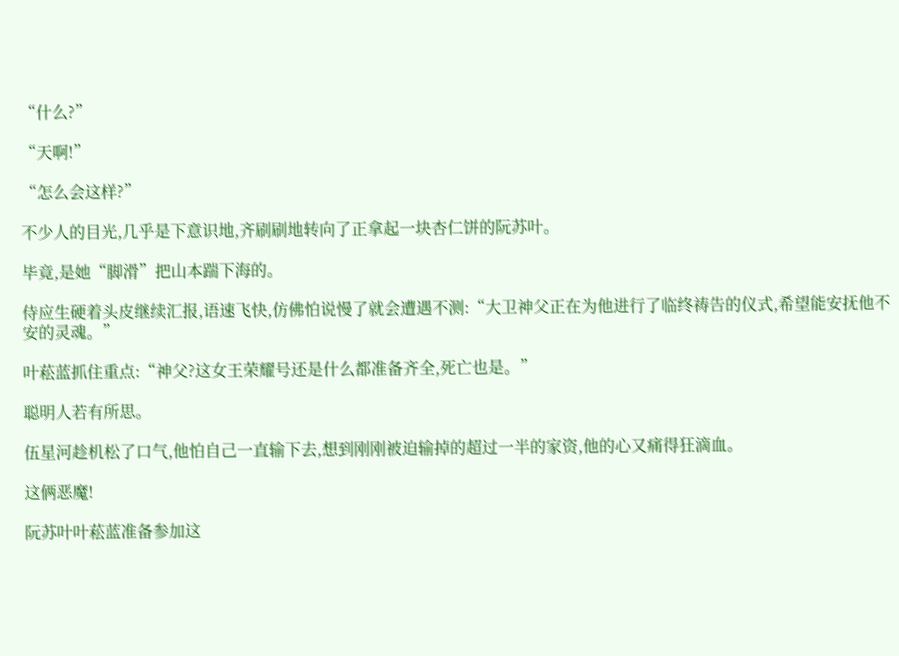“什么?”

“天啊!”

“怎么会这样?”

不少人的目光,几乎是下意识地,齐刷刷地转向了正拿起一块杏仁饼的阮苏叶。

毕竟,是她“脚滑”把山本踹下海的。

侍应生硬着头皮继续汇报,语速飞快,仿佛怕说慢了就会遭遇不测:“大卫神父正在为他进行了临终祷告的仪式,希望能安抚他不安的灵魂。”

叶菘蓝抓住重点:“神父?这女王荣耀号还是什么都准备齐全,死亡也是。”

聪明人若有所思。

伍星河趁机松了口气,他怕自己一直输下去,想到刚刚被迫输掉的超过一半的家资,他的心又痛得狂滴血。

这俩恶魔!

阮苏叶叶菘蓝准备参加这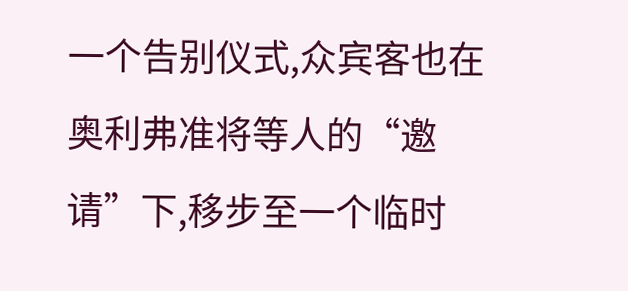一个告别仪式,众宾客也在奥利弗准将等人的“邀请”下,移步至一个临时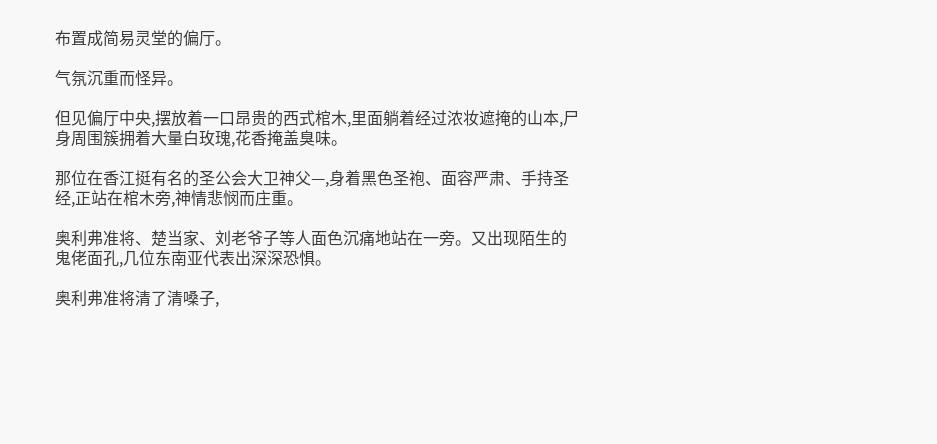布置成简易灵堂的偏厅。

气氛沉重而怪异。

但见偏厅中央,摆放着一口昂贵的西式棺木,里面躺着经过浓妆遮掩的山本,尸身周围簇拥着大量白玫瑰,花香掩盖臭味。

那位在香江挺有名的圣公会大卫神父—,身着黑色圣袍、面容严肃、手持圣经,正站在棺木旁,神情悲悯而庄重。

奥利弗准将、楚当家、刘老爷子等人面色沉痛地站在一旁。又出现陌生的鬼佬面孔,几位东南亚代表出深深恐惧。

奥利弗准将清了清嗓子,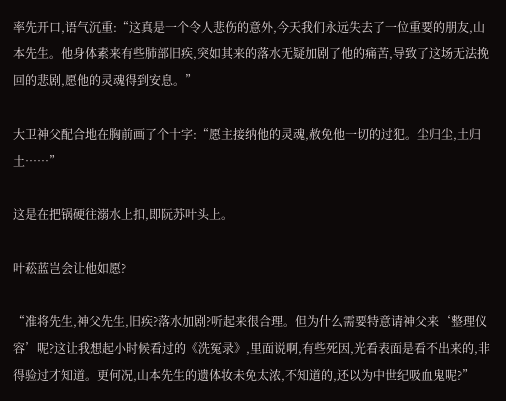率先开口,语气沉重:“这真是一个令人悲伤的意外,今天我们永远失去了一位重要的朋友,山本先生。他身体素来有些肺部旧疾,突如其来的落水无疑加剧了他的痛苦,导致了这场无法挽回的悲剧,愿他的灵魂得到安息。”

大卫神父配合地在胸前画了个十字:“愿主接纳他的灵魂,赦免他一切的过犯。尘归尘,土归土……”

这是在把锅硬往溺水上扣,即阮苏叶头上。

叶菘蓝岂会让他如愿?

“准将先生,神父先生,旧疾?落水加剧?听起来很合理。但为什么需要特意请神父来‘整理仪容’呢?这让我想起小时候看过的《洗冤录》,里面说啊,有些死因,光看表面是看不出来的,非得验过才知道。更何况,山本先生的遗体妆未免太浓,不知道的,还以为中世纪吸血鬼呢?”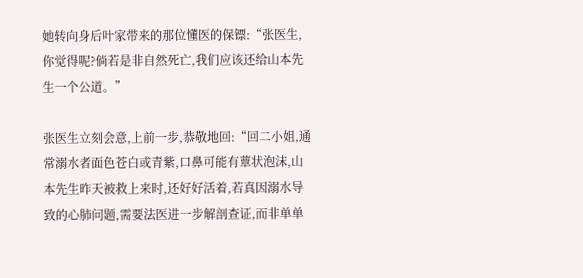她转向身后叶家带来的那位懂医的保镖:“张医生,你觉得呢?倘若是非自然死亡,我们应该还给山本先生一个公道。”

张医生立刻会意,上前一步,恭敬地回:“回二小姐,通常溺水者面色苍白或青紫,口鼻可能有蕈状泡沫,山本先生昨天被救上来时,还好好活着,若真因溺水导致的心肺问题,需要法医进一步解剖查证,而非单单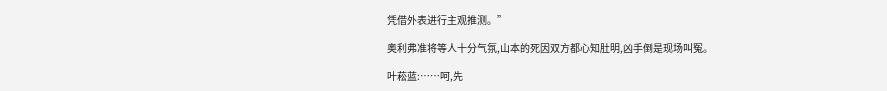凭借外表进行主观推测。”

奥利弗准将等人十分气氛,山本的死因双方都心知肚明,凶手倒是现场叫冤。

叶菘蓝:……呵,先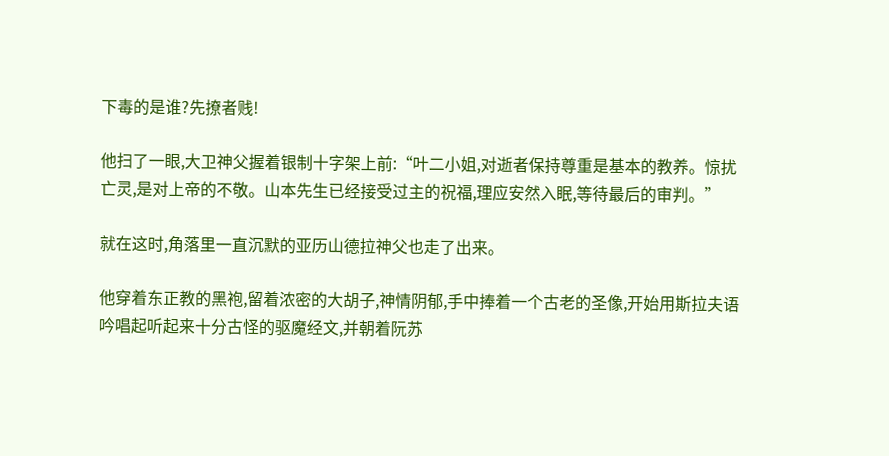下毒的是谁?先撩者贱!

他扫了一眼,大卫神父握着银制十字架上前:“叶二小姐,对逝者保持尊重是基本的教养。惊扰亡灵,是对上帝的不敬。山本先生已经接受过主的祝福,理应安然入眠,等待最后的审判。”

就在这时,角落里一直沉默的亚历山德拉神父也走了出来。

他穿着东正教的黑袍,留着浓密的大胡子,神情阴郁,手中捧着一个古老的圣像,开始用斯拉夫语吟唱起听起来十分古怪的驱魔经文,并朝着阮苏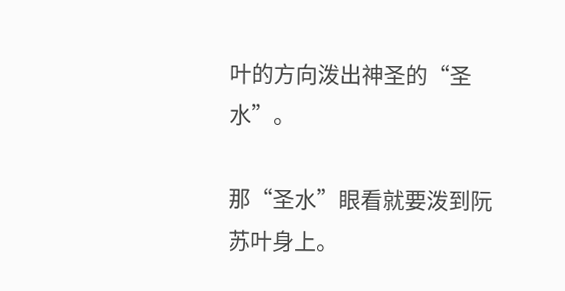叶的方向泼出神圣的“圣水”。

那“圣水”眼看就要泼到阮苏叶身上。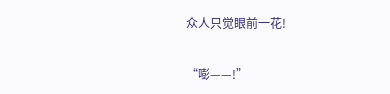众人只觉眼前一花!

“嘭——!”